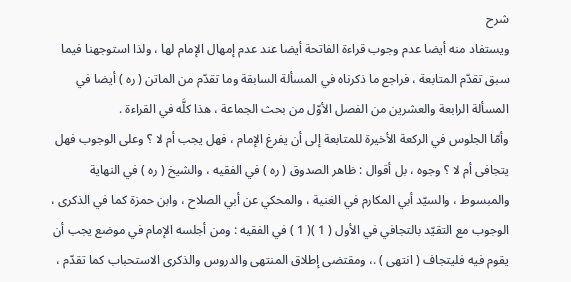شرح
ويستفاد منه أيضا عدم وجوب قراءة الفاتحة أيضا عند عدم إمهال الإمام لها ، ولذا استوجهنا فيما سبق تقدّم المتابعة ، فراجع ما ذكرناه في المسألة السابقة وما تقدّم من الماتن ( ره ) أيضا في المسألة الرابعة والعشرين من الفصل الأوّل من بحث الجماعة ، هذا كلَّه في القراءة .
وأمّا الجلوس في الركعة الأخيرة للمتابعة إلى أن يفرغ الإمام ، فهل يجب أم لا ؟ وعلى الوجوب فهل يتجافى أم لا ؟ وجوه ، بل أقوال : ظاهر الصدوق ( ره ) في الفقيه ، والشيخ ( ره ) في النهاية والمبسوط ، والسيّد أبي المكارم في الغنية ، والمحكي عن أبي الصلاح ، وابن حمزة كما في الذكرى ، الوجوب مع التقيّد بالتجافي في الأول ( 1 )( 1 ) في الفقيه : ومن أجلسه الإمام في موضع يجب أن يقوم فيه فليتجاف ( انتهى ) .، ومقتضى إطلاق المنتهى والدروس والذكرى الاستحباب كما تقدّم ،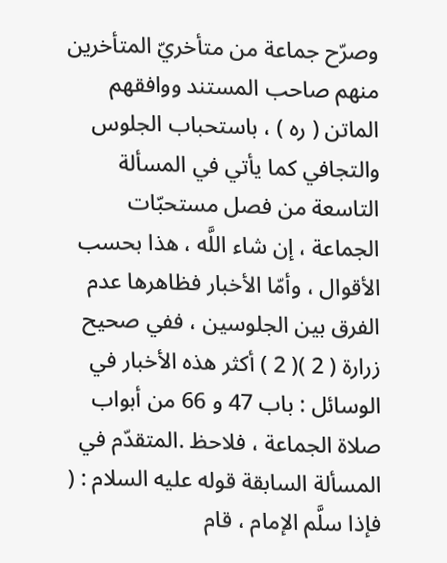وصرّح جماعة من متأخريّ المتأخرين منهم صاحب المستند ووافقهم الماتن ( ره ) ، باستحباب الجلوس والتجافي كما يأتي في المسألة التاسعة من فصل مستحبّات الجماعة ، إن شاء اللَّه ، هذا بحسب الأقوال ، وأمّا الأخبار فظاهرها عدم الفرق بين الجلوسين ، ففي صحيح زرارة ( 2 )( 2 ) أكثر هذه الأخبار في الوسائل : باب 47 و 66 من أبواب صلاة الجماعة ، فلاحظ .المتقدّم في المسألة السابقة قوله عليه السلام : ( فإذا سلَّم الإمام ، قام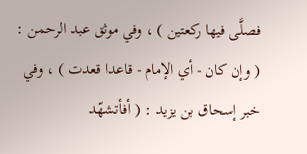فصلَّى فيها ركعتين ) ، وفي موثق عبد الرحمن : ( وإن كان - أي الإمام - قاعدا قعدت ) ، وفي خبر إسحاق بن يزيد : ( أفأتشهّد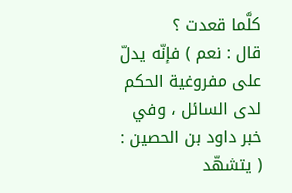كلَّما قعدت ؟
قال : نعم ) فإنّه يدلّ على مفروغية الحكم لدى السائل ، وفي خبر داود بن الحصين :
( يتشهّد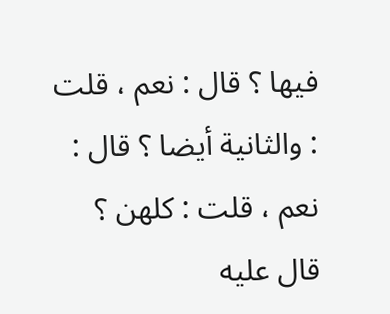فيها ؟ قال : نعم ، قلت : والثانية أيضا ؟ قال : نعم ، قلت : كلهن ؟ قال عليه